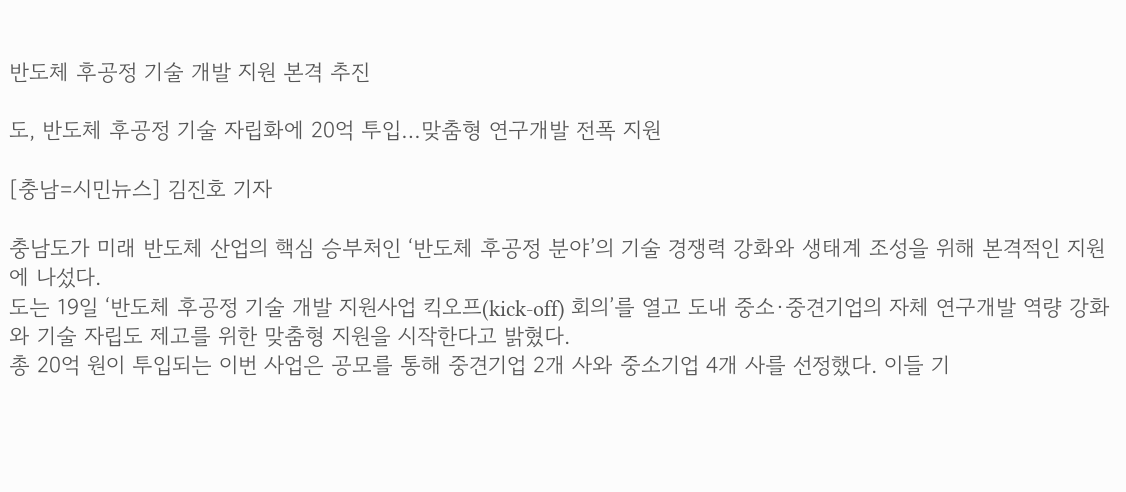반도체 후공정 기술 개발 지원 본격 추진

도, 반도체 후공정 기술 자립화에 20억 투입…맞춤형 연구개발 전폭 지원

[충남=시민뉴스] 김진호 기자

충남도가 미래 반도체 산업의 핵심 승부처인 ‘반도체 후공정 분야’의 기술 경쟁력 강화와 생태계 조성을 위해 본격적인 지원에 나섰다.
도는 19일 ‘반도체 후공정 기술 개발 지원사업 킥오프(kick-off) 회의’를 열고 도내 중소·중견기업의 자체 연구개발 역량 강화와 기술 자립도 제고를 위한 맞춤형 지원을 시작한다고 밝혔다.
총 20억 원이 투입되는 이번 사업은 공모를 통해 중견기업 2개 사와 중소기업 4개 사를 선정했다. 이들 기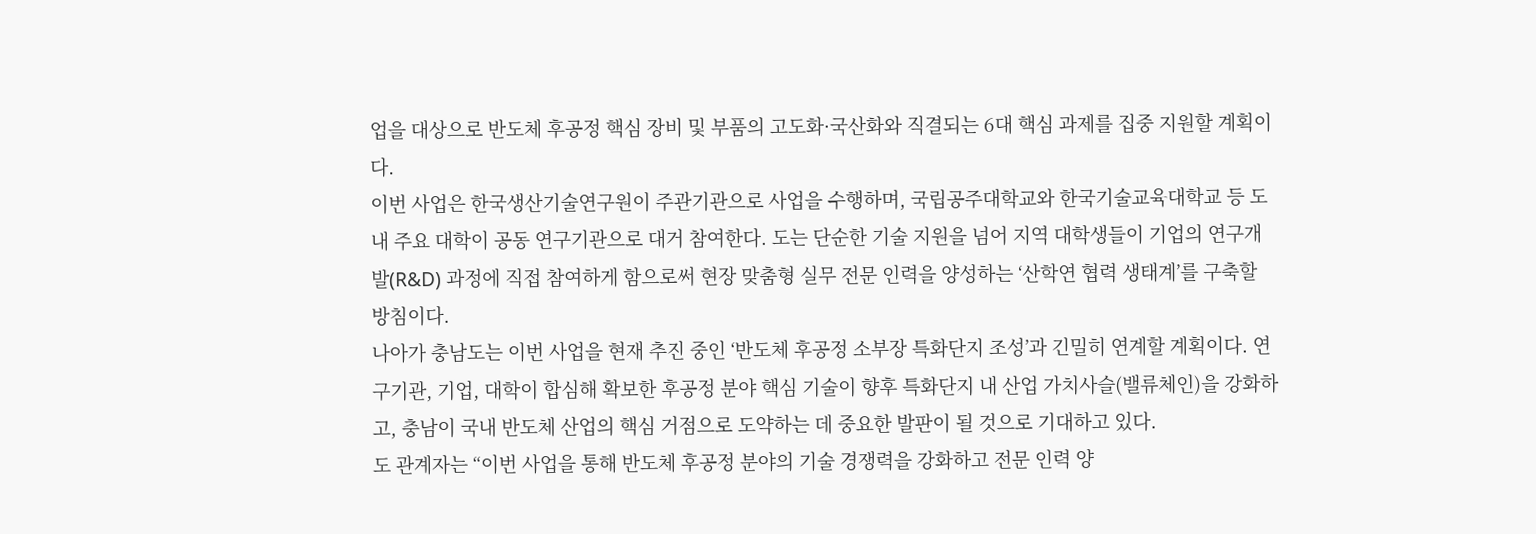업을 대상으로 반도체 후공정 핵심 장비 및 부품의 고도화·국산화와 직결되는 6대 핵심 과제를 집중 지원할 계획이다.
이번 사업은 한국생산기술연구원이 주관기관으로 사업을 수행하며, 국립공주대학교와 한국기술교육대학교 등 도내 주요 대학이 공동 연구기관으로 대거 참여한다. 도는 단순한 기술 지원을 넘어 지역 대학생들이 기업의 연구개발(R&D) 과정에 직접 참여하게 함으로써 현장 맞춤형 실무 전문 인력을 양성하는 ‘산학연 협력 생태계’를 구축할 방침이다.
나아가 충남도는 이번 사업을 현재 추진 중인 ‘반도체 후공정 소부장 특화단지 조성’과 긴밀히 연계할 계획이다. 연구기관, 기업, 대학이 합심해 확보한 후공정 분야 핵심 기술이 향후 특화단지 내 산업 가치사슬(밸류체인)을 강화하고, 충남이 국내 반도체 산업의 핵심 거점으로 도약하는 데 중요한 발판이 될 것으로 기대하고 있다.
도 관계자는 “이번 사업을 통해 반도체 후공정 분야의 기술 경쟁력을 강화하고 전문 인력 양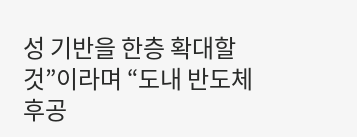성 기반을 한층 확대할 것”이라며 “도내 반도체 후공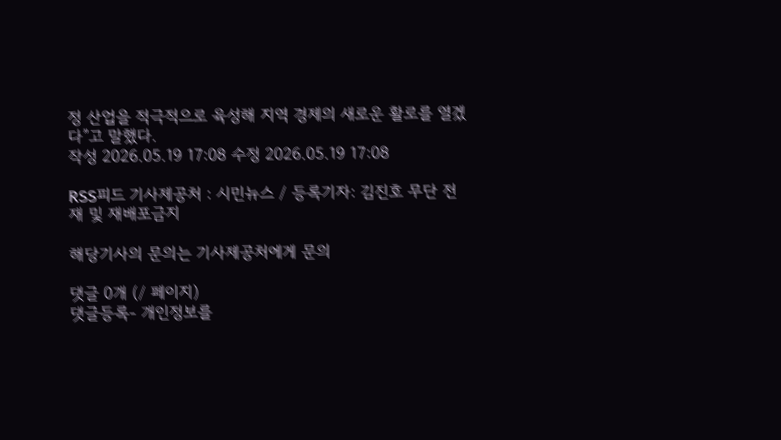정 산업을 적극적으로 육성해 지역 경제의 새로운 활로를 열겠다”고 말했다.
작성 2026.05.19 17:08 수정 2026.05.19 17:08

RSS피드 기사제공처 : 시민뉴스 / 등록기자: 김진호 무단 전재 및 재배포금지

해당기사의 문의는 기사제공처에게 문의

댓글 0개 (/ 페이지)
댓글등록- 개인정보를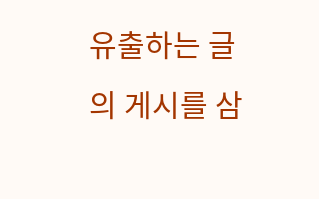유출하는 글의 게시를 삼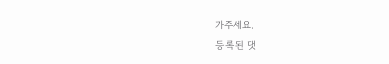가주세요.
등록된 댓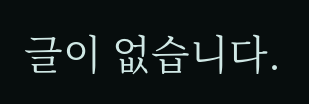글이 없습니다.